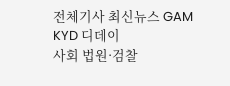전체기사 최신뉴스 GAM
KYD 디데이
사회 법원·검찰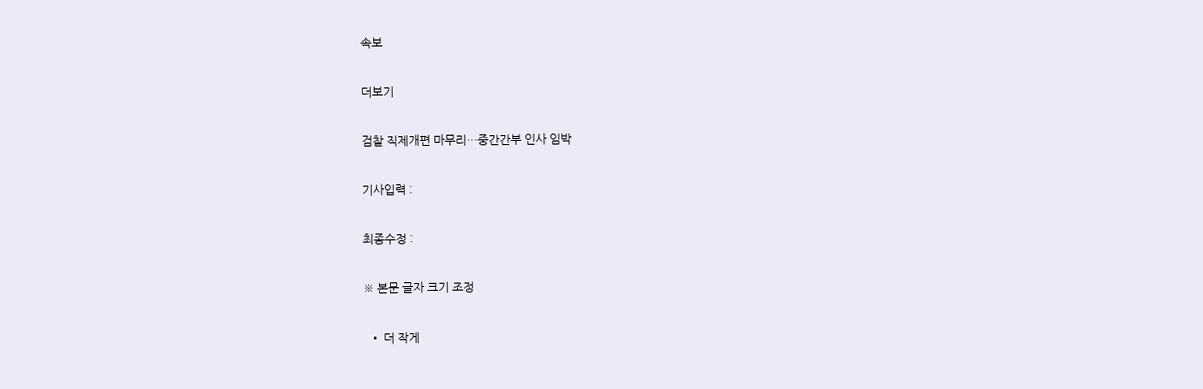속보

더보기

검찰 직제개편 마무리…중간간부 인사 임박

기사입력 :

최종수정 :

※ 본문 글자 크기 조정

  • 더 작게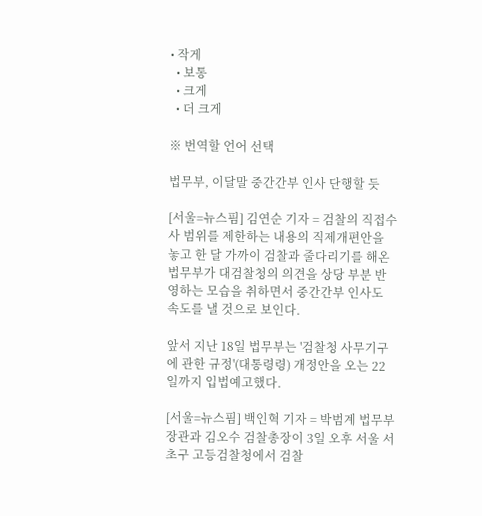• 작게
  • 보통
  • 크게
  • 더 크게

※ 번역할 언어 선택

법무부, 이달말 중간간부 인사 단행할 듯

[서울=뉴스핌] 김연순 기자 = 검찰의 직접수사 범위를 제한하는 내용의 직제개편안을 놓고 한 달 가까이 검찰과 줄다리기를 해온 법무부가 대검찰청의 의견을 상당 부분 반영하는 모습을 취하면서 중간간부 인사도 속도를 낼 것으로 보인다.

앞서 지난 18일 법무부는 '검찰청 사무기구에 관한 규정'(대통령령) 개정안을 오는 22일까지 입법예고했다.

[서울=뉴스핌] 백인혁 기자 = 박범계 법무부 장관과 김오수 검찰총장이 3일 오후 서울 서초구 고등검찰청에서 검찰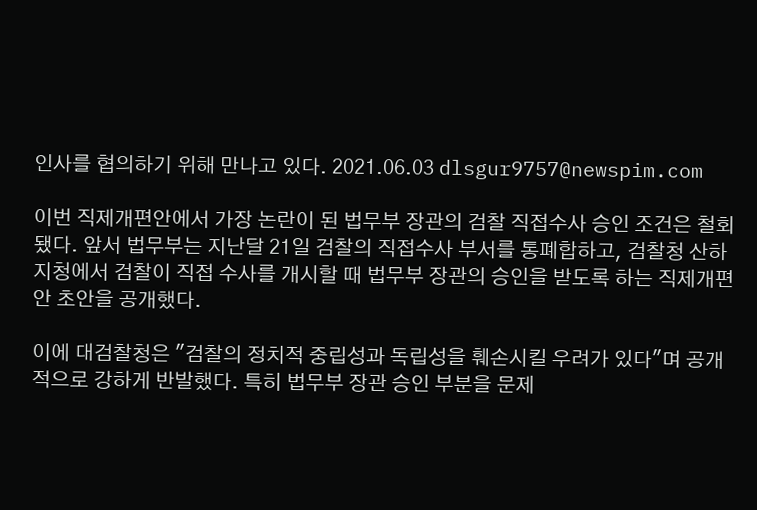인사를 협의하기 위해 만나고 있다. 2021.06.03 dlsgur9757@newspim.com

이번 직제개편안에서 가장 논란이 된 법무부 장관의 검찰 직접수사 승인 조건은 철회됐다. 앞서 법무부는 지난달 21일 검찰의 직접수사 부서를 통폐합하고, 검찰청 산하 지청에서 검찰이 직접 수사를 개시할 때 법무부 장관의 승인을 받도록 하는 직제개편안 초안을 공개했다.

이에 대검찰청은 "검찰의 정치적 중립성과 독립성을 훼손시킬 우려가 있다"며 공개적으로 강하게 반발했다. 특히 법무부 장관 승인 부분을 문제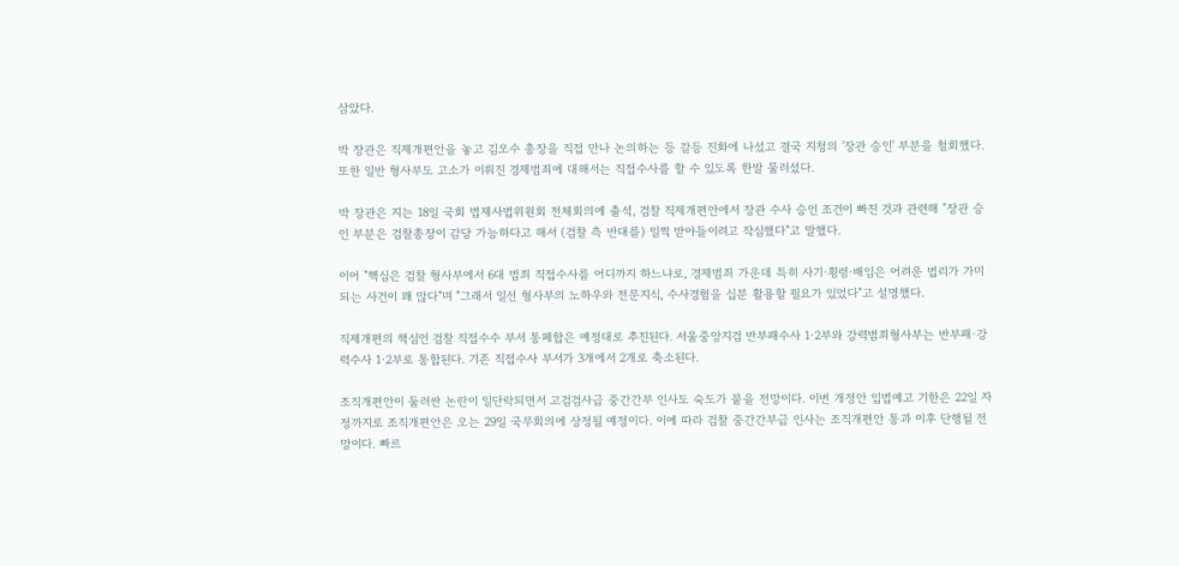삼았다.

박 장관은 직제개편안을 놓고 김오수 총장을 직접 만나 논의하는 등 갈등 진화에 나섰고 결국 지청의 '장관 승인' 부분을 철회했다. 또한 일반 형사부도 고소가 이뤄진 경제범죄에 대해서는 직접수사를 할 수 있도록 한발 물러섰다.

박 장관은 지는 18일 국회 법제사법위원회 전체회의에 출석, 검찰 직제개편안에서 장관 수사 승인 조건이 빠진 것과 관련해 "장관 승인 부분은 검찰총장이 감당 가능하다고 해서 (검찰 측 반대를) 일찍 받아들이려고 작심했다"고 말했다.

이어 "핵심은 검찰 형사부에서 6대 범죄 직접수사를 어디까지 하느냐로, 경제범죄 가운데 특히 사기·횡령·배임은 어려운 법리가 가미되는 사건이 꽤 많다"며 "그래서 일선 형사부의 노하우와 전문지식, 수사경험을 십분 활용할 필요가 있었다"고 설명했다.

직제개편의 핵심인 검찰 직접수수 부서 통폐합은 예정대로 추진된다. 서울중앙지검 반부패수사 1·2부와 강력범죄형사부는 반부패·강력수사 1·2부로 통합된다. 기존 직접수사 부서가 3개에서 2개로 축소된다.

조직개편안이 둘러싼 논란이 일단락되면서 고검검사급 중간간부 인사도 숙도가 붙을 전망이다. 이번 개정안 입법예고 기한은 22일 자정까지로 조직개편안은 오는 29일 국무회의에 상정될 예정이다. 이에 따라 검찰 중간간부급 인사는 조직개편안 통과 이후 단행될 전망이다. 빠르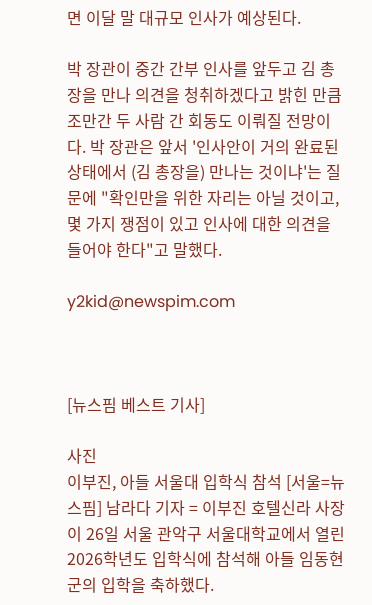면 이달 말 대규모 인사가 예상된다.

박 장관이 중간 간부 인사를 앞두고 김 총장을 만나 의견을 청취하겠다고 밝힌 만큼 조만간 두 사람 간 회동도 이뤄질 전망이다. 박 장관은 앞서 '인사안이 거의 완료된 상태에서 (김 총장을) 만나는 것이냐'는 질문에 "확인만을 위한 자리는 아닐 것이고, 몇 가지 쟁점이 있고 인사에 대한 의견을 들어야 한다"고 말했다.

y2kid@newspim.com



[뉴스핌 베스트 기사]

사진
이부진, 아들 서울대 입학식 참석 [서울=뉴스핌] 남라다 기자 = 이부진 호텔신라 사장이 26일 서울 관악구 서울대학교에서 열린 2026학년도 입학식에 참석해 아들 임동현군의 입학을 축하했다.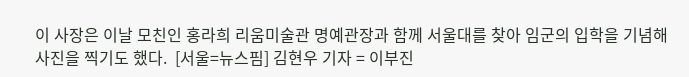이 사장은 이날 모친인 홍라희 리움미술관 명예관장과 함께 서울대를 찾아 임군의 입학을 기념해 사진을 찍기도 했다.  [서울=뉴스핌] 김현우 기자 = 이부진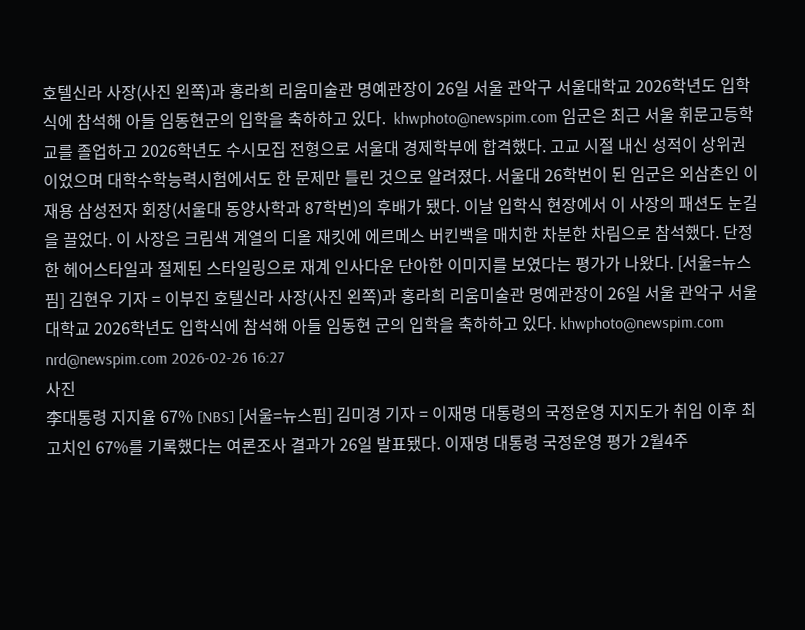호텔신라 사장(사진 왼쪽)과 홍라희 리움미술관 명예관장이 26일 서울 관악구 서울대학교 2026학년도 입학식에 참석해 아들 임동현군의 입학을 축하하고 있다.  khwphoto@newspim.com 임군은 최근 서울 휘문고등학교를 졸업하고 2026학년도 수시모집 전형으로 서울대 경제학부에 합격했다. 고교 시절 내신 성적이 상위권이었으며 대학수학능력시험에서도 한 문제만 틀린 것으로 알려졌다. 서울대 26학번이 된 임군은 외삼촌인 이재용 삼성전자 회장(서울대 동양사학과 87학번)의 후배가 됐다. 이날 입학식 현장에서 이 사장의 패션도 눈길을 끌었다. 이 사장은 크림색 계열의 디올 재킷에 에르메스 버킨백을 매치한 차분한 차림으로 참석했다. 단정한 헤어스타일과 절제된 스타일링으로 재계 인사다운 단아한 이미지를 보였다는 평가가 나왔다. [서울=뉴스핌] 김현우 기자 = 이부진 호텔신라 사장(사진 왼쪽)과 홍라희 리움미술관 명예관장이 26일 서울 관악구 서울대학교 2026학년도 입학식에 참석해 아들 임동현 군의 입학을 축하하고 있다. khwphoto@newspim.com nrd@newspim.com 2026-02-26 16:27
사진
李대통령 지지율 67% [NBS] [서울=뉴스핌] 김미경 기자 = 이재명 대통령의 국정운영 지지도가 취임 이후 최고치인 67%를 기록했다는 여론조사 결과가 26일 발표됐다. 이재명 대통령 국정운영 평가 2월4주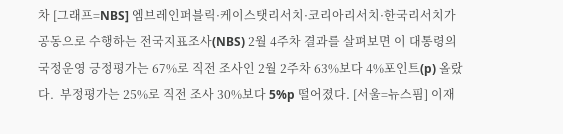차 [그래프=NBS] 엠브레인퍼블릭·케이스탯리서치·코리아리서치·한국리서치가 공동으로 수행하는 전국지표조사(NBS) 2월 4주차 결과를 살펴보면 이 대통령의 국정운영 긍정평가는 67%로 직전 조사인 2월 2주차 63%보다 4%포인트(p) 올랐다.  부정평가는 25%로 직전 조사 30%보다 5%p 떨어졌다. [서울=뉴스핌] 이재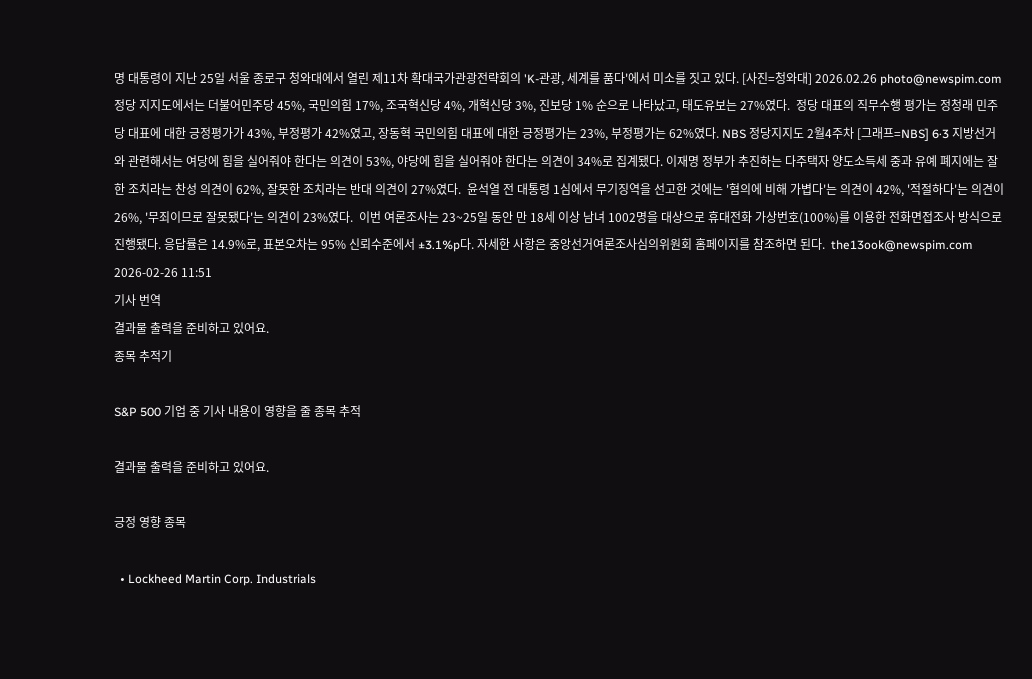명 대통령이 지난 25일 서울 종로구 청와대에서 열린 제11차 확대국가관광전략회의 'K-관광, 세계를 품다'에서 미소를 짓고 있다. [사진=청와대] 2026.02.26 photo@newspim.com 정당 지지도에서는 더불어민주당 45%, 국민의힘 17%, 조국혁신당 4%, 개혁신당 3%, 진보당 1% 순으로 나타났고, 태도유보는 27%였다.  정당 대표의 직무수행 평가는 정청래 민주당 대표에 대한 긍정평가가 43%, 부정평가 42%였고, 장동혁 국민의힘 대표에 대한 긍정평가는 23%, 부정평가는 62%였다. NBS 정당지지도 2월4주차 [그래프=NBS] 6·3 지방선거와 관련해서는 여당에 힘을 실어줘야 한다는 의견이 53%, 야당에 힘을 실어줘야 한다는 의견이 34%로 집계됐다. 이재명 정부가 추진하는 다주택자 양도소득세 중과 유예 폐지에는 잘한 조치라는 찬성 의견이 62%, 잘못한 조치라는 반대 의견이 27%였다.  윤석열 전 대통령 1심에서 무기징역을 선고한 것에는 '혐의에 비해 가볍다'는 의견이 42%, '적절하다'는 의견이 26%, '무죄이므로 잘못됐다'는 의견이 23%였다.  이번 여론조사는 23~25일 동안 만 18세 이상 남녀 1002명을 대상으로 휴대전화 가상번호(100%)를 이용한 전화면접조사 방식으로 진행됐다. 응답률은 14.9%로, 표본오차는 95% 신뢰수준에서 ±3.1%p다. 자세한 사항은 중앙선거여론조사심의위원회 홈페이지를 참조하면 된다.  the13ook@newspim.com 2026-02-26 11:51
기사 번역
결과물 출력을 준비하고 있어요.
종목 추적기

S&P 500 기업 중 기사 내용이 영향을 줄 종목 추적

결과물 출력을 준비하고 있어요.

긍정 영향 종목

  • Lockheed Martin Corp. Industrials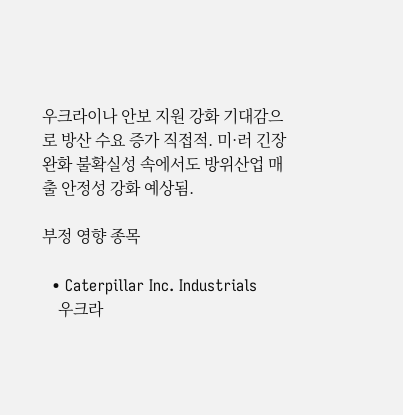우크라이나 안보 지원 강화 기대감으로 방산 수요 증가 직접적. 미·러 긴장 완화 불확실성 속에서도 방위산업 매출 안정성 강화 예상됨.

부정 영향 종목

  • Caterpillar Inc. Industrials
    우크라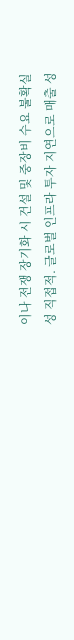이나 전쟁 장기화 시 건설 및 중장비 수요 불확실성 직접적. 글로벌 인프라 투자 지연으로 매출 성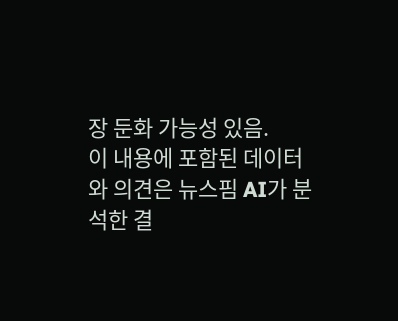장 둔화 가능성 있음.
이 내용에 포함된 데이터와 의견은 뉴스핌 AI가 분석한 결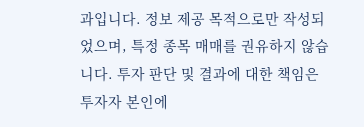과입니다. 정보 제공 목적으로만 작성되었으며, 특정 종목 매매를 권유하지 않습니다. 투자 판단 및 결과에 대한 책임은 투자자 본인에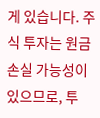게 있습니다. 주식 투자는 원금 손실 가능성이 있으므로, 투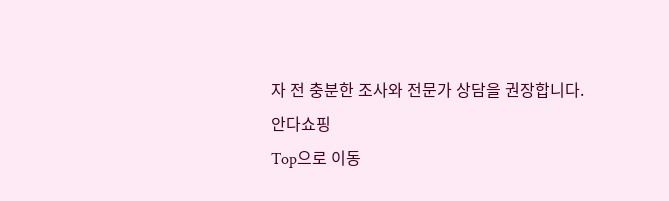자 전 충분한 조사와 전문가 상담을 권장합니다.
안다쇼핑
Top으로 이동